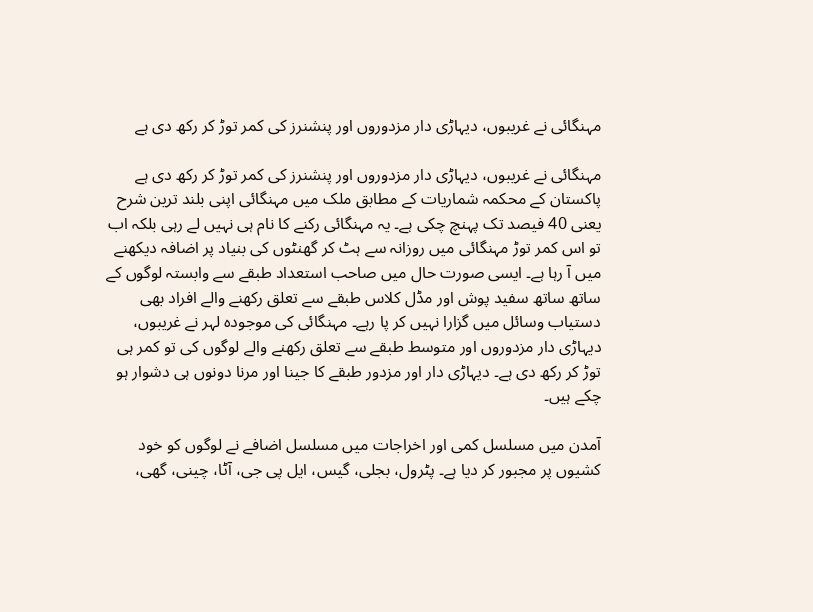مہنگائی نے غریبوں، دیہاڑی دار مزدوروں اور پنشنرز کی کمر توڑ کر رکھ دی ہے

مہنگائی نے غریبوں، دیہاڑی دار مزدوروں اور پنشنرز کی کمر توڑ کر رکھ دی ہے
پاکستان کے محکمہ شماریات کے مطابق ملک میں مہنگائی اپنی بلند ترین شرح یعنی 40 فیصد تک پہنچ چکی ہے۔ یہ مہنگائی رکنے کا نام ہی نہیں لے رہی بلکہ اب تو اس کمر توڑ مہنگائی میں روزانہ سے ہٹ کر گھنٹوں کی بنیاد پر اضافہ دیکھنے میں آ رہا ہے۔ ایسی صورت حال میں صاحب استعداد طبقے سے وابستہ لوگوں کے ساتھ ساتھ سفید پوش اور مڈل کلاس طبقے سے تعلق رکھنے والے افراد بھی دستیاب وسائل میں گزارا نہیں کر پا رہے۔ مہنگائی کی موجودہ لہر نے غریبوں، دیہاڑی دار مزدوروں اور متوسط طبقے سے تعلق رکھنے والے لوگوں کی تو کمر ہی توڑ کر رکھ دی ہے۔ دیہاڑی دار اور مزدور طبقے کا جینا اور مرنا دونوں ہی دشوار ہو چکے ہیں۔

آمدن میں مسلسل کمی اور اخراجات میں مسلسل اضافے نے لوگوں کو خود کشیوں پر مجبور کر دیا ہے۔ پٹرول، بجلی، گیس، ایل پی جی، آٹا، چینی، گھی،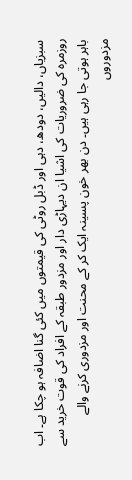سبزیاں، دالیں، دودھ، دہی اور ڈبل روٹی کی قیمتوں میں کئی گنا اضافہ ہو چکا ہے۔ اب روزمرہ کی ضروریات کی اشیا ان دیہاڑی دار اور مزدور طبقہ کے افراد کی قوت خرید سے باہر ہوتی جا رہی ہیں۔ دن بھر خون پسینہ ایک کر کے محنت اور مزدوری کرنے والے مزدوروں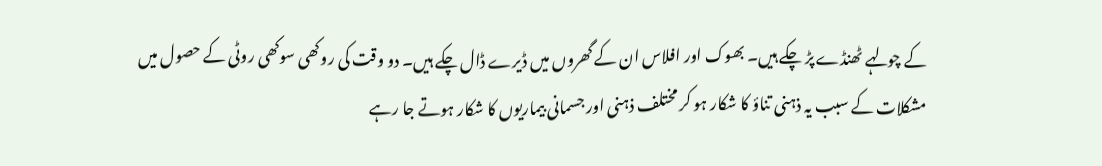کے چولہے ٹھنڈے پڑ چکے ہیں۔ بھوک اور افلاس ان کے گھروں میں ڈیرے ڈال چکے ہیں۔ دو وقت کی روکھی سوکھی روٹی کے حصول میں مشکلات کے سبب یہ ذہنی تناؤ کا شکار ہو کر مختلف ذہنی اور جسمانی بیماریوں کا شکار ہوتے جا رہے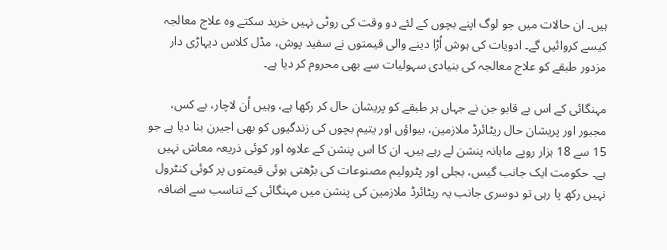ہیں۔ ان حالات میں جو لوگ اپنے بچوں کے لئے دو وقت کی روٹی نہیں خرید سکتے وہ علاج معالجہ کیسے کروائیں گے۔ ادویات کی ہوش اُڑا دینے والی قیمتوں نے سفید پوش، مڈل کلاس دیہاڑی دار مزدور طبقے کو علاج معالجہ کی بنیادی سہولیات سے بھی محروم کر دیا ہے۔

مہنگائی کے اس بے قابو جن نے جہاں ہر طبقے کو پریشان حال کر رکھا ہے، وہیں اُن لاچار، بے کس، مجبور اور پریشان حال ریٹائرڈ ملازمین، بیواؤں اور یتیم بچوں کی زندگیوں کو بھی اجیرن بنا دیا ہے جو 15 سے 18 ہزار روپے ماہانہ پنشن لے رہے ہیں۔ ان کا اس پنشن کے علاوہ اور کوئی ذریعہ معاش نہیں ہے۔ حکومت ایک جانب گیس، بجلی اور پٹرولیم مصنوعات کی بڑھتی ہوئی قیمتوں پر کوئی کنٹرول نہیں رکھ پا رہی تو دوسری جانب یہ ریٹائرڈ ملازمین کی پنشن میں مہنگائی کے تناسب سے اضافہ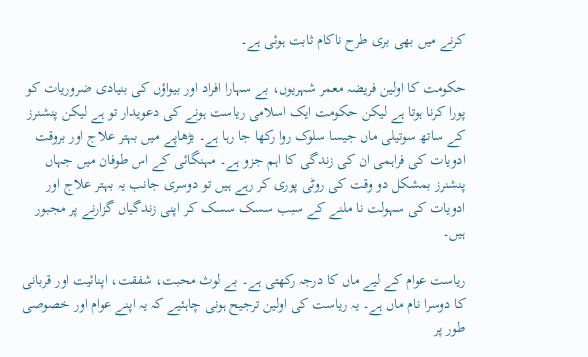کرنے میں بھی بری طرح ناکام ثابت ہوئی ہے۔

حکومت کا اولین فریضہ معمر شہریوں، بے سہارا افراد اور بیواؤں کی بنیادی ضروریات کو پورا کرنا ہوتا ہے لیکن حکومت ایک اسلامی ریاست ہونے کی دعویدار تو ہے لیکن پنشنرز کے ساتھ سوتیلی ماں جیسا سلوک روا رکھا جا رہا ہے۔ بڑھاپے میں بہتر علاج اور بروقت ادویات کی فراہمی ان کی زندگی کا اہم جزو ہے۔ مہنگائی کے اس طوفان میں جہاں پنشنرز بمشکل دو وقت کی روٹی پوری کر رہے ہیں تو دوسری جانب یہ بہتر علاج اور ادویات کی سہولت نا ملنے کے سبب سسک سسک کر اپنی زندگیاں گزارنے پر مجبور ہیں۔

ریاست عوام کے لیے ماں کا درجہ رکھتی ہے۔ بے لوث محبت، شفقت، اپنائیت اور قربانی کا دوسرا نام ماں ہے۔ یہ ریاست کی اولین ترجیح ہونی چاہئیے کہ یہ اپنے عوام اور خصوصی طور پر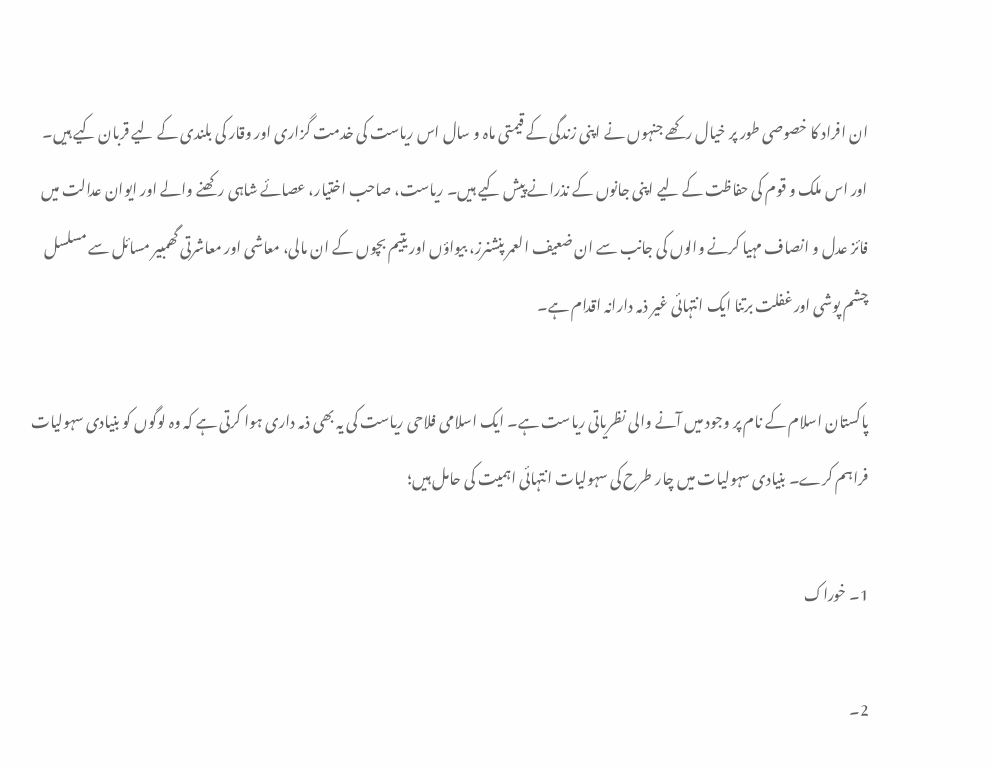ان افراد کا خصوصی طور پر خیال رکھے جنہوں نے اپنی زندگی کے قیمتی ماہ و سال اس ریاست کی خدمت گزاری اور وقار کی بلندی کے لیے قربان کیے ہیں۔ اور اس ملک و قوم کی حفاظت کے لیے اپنی جانوں کے نذرانے پیش کیے ہیں۔ ریاست، صاحب اختیار، عصائے شاہی رکھنے والے اور ایوان عدالت میں فائز عدل و انصاف مہیا کرنے والوں کی جانب سے ان ضعیف العمر پنشنرز، بیواؤں اور یتیم بچوں کے ان مالی، معاشی اور معاشرتی گھمبیر مسائل سے مسلسل چشم پوشی اور غفلت برتنا ایک انتہائی غیر ذمہ دارانہ اقدام ہے۔

پاکستان اسلام کے نام پر وجود میں آنے والی نظریاتی ریاست ہے۔ ایک اسلامی فلاحی ریاست کی یہ بھی ذمہ داری ہوا کرتی ہے کہ وہ لوگوں کو بنیادی سہولیات فراہم کرے۔ بنیادی سہولیات میں چار طرح کی سہولیات انتہائی اہمیت کی حامل ہیں؛

1۔ خوراک

2۔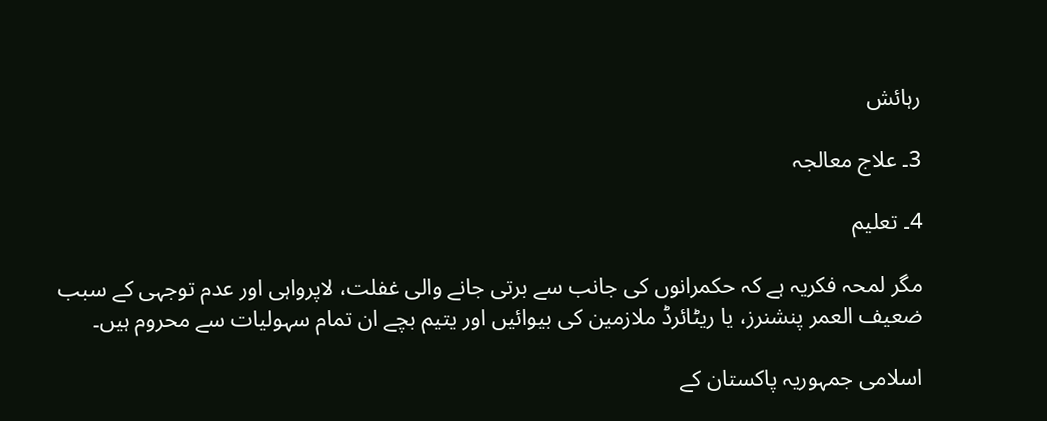رہائش

3۔ علاج معالجہ

4۔ تعلیم

مگر لمحہ فکریہ ہے کہ حکمرانوں کی جانب سے برتی جانے والی غفلت، لاپرواہی اور عدم توجہی کے سبب ضعیف العمر پنشنرز، یا ریٹائرڈ ملازمین کی بیوائیں اور یتیم بچے ان تمام سہولیات سے محروم ہیں۔

اسلامی جمہوریہ پاکستان کے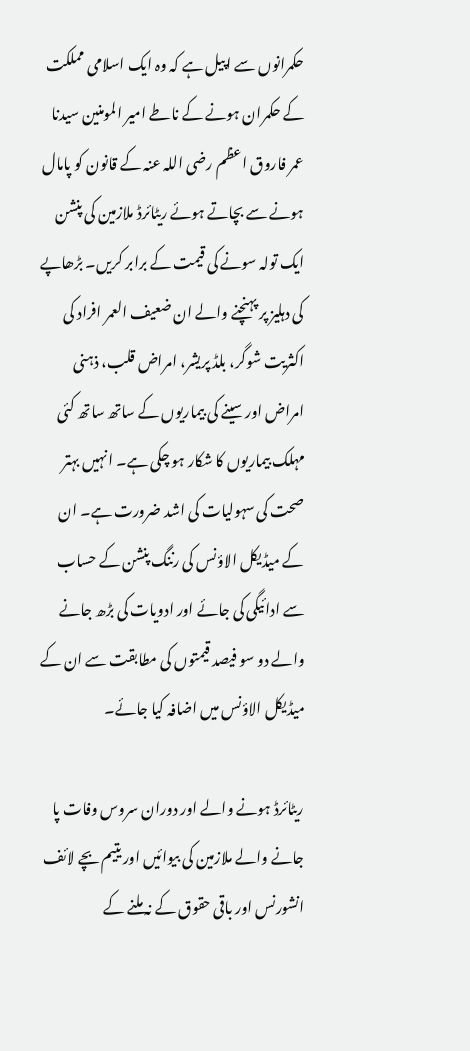حکمرانوں سے اپیل ہے کہ وہ ایک اسلامی مملکت کے حکمران ہونے کے ناطے امیر المومنین سیدنا عمر فاروق اعظم رضی اللہ عنہ کے قانون کو پامال ہونے سے بچاتے ہوئے ریٹائرڈ ملازمین کی پنشن ایک تولہ سونے کی قیمت کے برابر کریں۔ بڑھاپے کی دہلیز پر پہنچنے والے ان ضعیف العمر افراد کی اکثریت شوگر، بلڈ پریشر، امراض قلب، ذہنی امراض اور سینے کی بیماریوں کے ساتھ ساتھ کئی مہلک بیماریوں کا شکار ہو چکی ہے۔ انہیں بہتر صحت کی سہولیات کی اشد ضرورت ہے۔ ان کے میڈیکل الاؤنس کی رننگ پنشن کے حساب سے ادائیگی کی جائے اور ادویات کی بڑھ جانے والے دو سو فیصد قیمتوں کی مطابقت سے ان کے میڈیکل الاؤنس میں اضافہ کیا جائے۔

ریٹائرڈ ہونے والے اور دوران سروس وفات پا جانے والے ملازمین کی بیوائیں اور یتیم بچے لائف انشورنس اور باقی حقوق کے نہ ملنے کے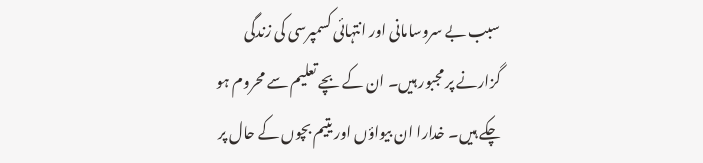سبب بے سروسامانی اور انتہائی کسمپرسی کی زندگی گزارنے پر مجبور ہیں۔ ان کے بچے تعلیم سے محروم ہو چکے ہیں۔ خدارا ان بیواؤں اور یتیم بچوں کے حال پر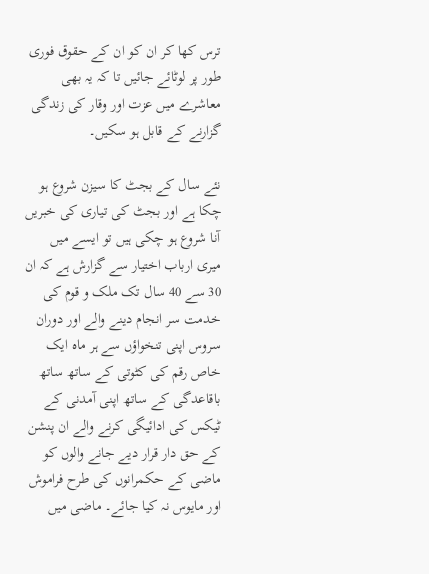ترس کھا کر ان کو ان کے حقوق فوری طور پر لوٹائے جائیں تا کہ یہ بھی معاشرے میں عزت اور وقار کی زندگی گزارنے کے قابل ہو سکیں۔

نئے سال کے بجٹ کا سیزن شروع ہو چکا ہے اور بجٹ کی تیاری کی خبریں آنا شروع ہو چکی ہیں تو ایسے میں میری ارباب اختیار سے گزارش ہے کہ ان 30 سے 40 سال تک ملک و قوم کی خدمت سر انجام دینے والے اور دوران سروس اپنی تنخواؤں سے ہر ماہ ایک خاص رقم کی کٹوتی کے ساتھ ساتھ باقاعدگی کے ساتھ اپنی آمدنی کے ٹیکس کی ادائیگی کرنے والے ان پنشن کے حق دار قرار دیے جانے والوں کو ماضی کے حکمرانوں کی طرح فراموش اور مایوس نہ کیا جائے۔ ماضی میں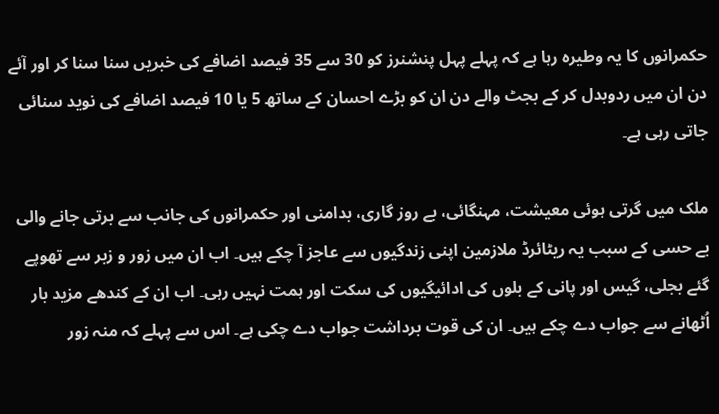حکمرانوں کا یہ وطیرہ رہا ہے کہ پہلے پہل پنشنرز کو 30 سے 35 فیصد اضافے کی خبریں سنا سنا کر اور آئے دن ان میں ردوبدل کر کے بجٹ والے دن ان کو بڑے احسان کے ساتھ 5 یا 10 فیصد اضافے کی نوید سنائی جاتی رہی ہے۔

ملک میں گرتی ہوئی معیشت، مہنگائی، بے روز گاری، بدامنی اور حکمرانوں کی جانب سے برتی جانے والی بے حسی کے سبب یہ ریٹائرڈ ملازمین اپنی زندگیوں سے عاجز آ چکے ہیں۔ اب ان میں زور و زبر سے تھوپے گئے بجلی، گیس اور پانی کے بلوں کی ادائیگیوں کی سکت اور ہمت نہیں رہی۔ اب ان کے کندھے مزید بار اُٹھانے سے جواب دے چکے ہیں۔ ان کی قوت برداشت جواب دے چکی ہے۔ اس سے پہلے کہ منہ زور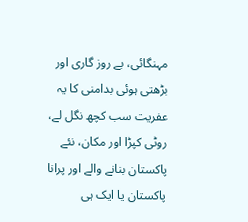مہنگائی، بے روز گاری اور بڑھتی ہوئی بدامنی کا یہ عفریت سب کچھ نگل لے، روٹی کپڑا اور مکان، نئے پاکستان بنانے والے اور پرانا پاکستان یا ایک ہی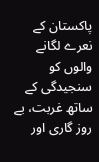پاکستان کے نعرے لگانے والوں کو سنجیدگی کے ساتھ غربت، بے روز گاری اور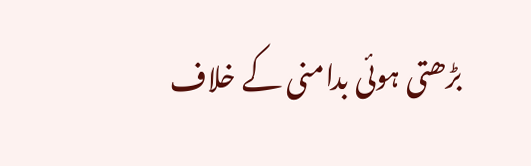بڑھتی ہوئی بدامنی کے خلاف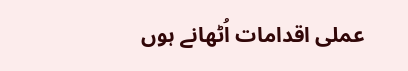عملی اقدامات اُٹھانے ہوں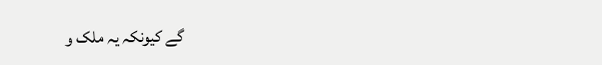گے کیونکہ یہ ملک و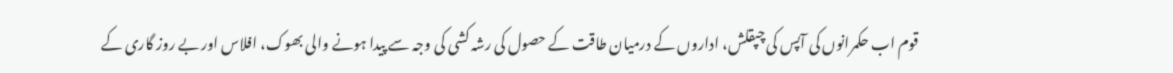قوم اب حکمرانوں کی آپس کی چپقلش، اداروں کے درمیان طاقت کے حصول کی رشہ کشی کی وجہ سے پیدا ہونے والی بھوک، افلاس اور بے روز گاری کے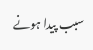سبب پیدا ہونے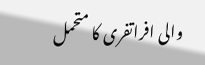والی افراتفری کا متحمل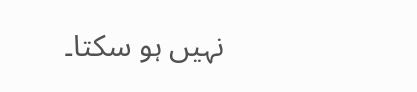نہیں ہو سکتا۔